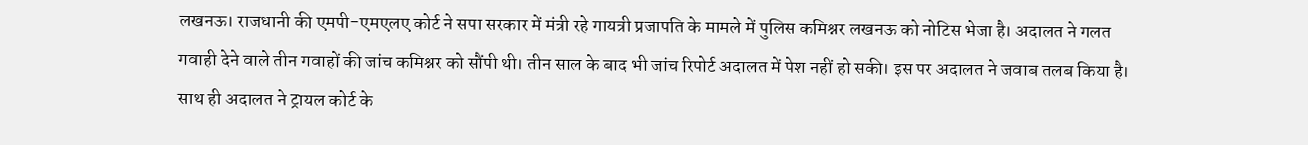लखनऊ। राजधानी की एमपी-एमएलए कोर्ट ने सपा सरकार में मंत्री रहे गायत्री प्रजापति के मामले में पुलिस कमिश्नर लखनऊ को नोटिस भेजा है। अदालत ने गलत गवाही देने वाले तीन गवाहों की जांच कमिश्नर को सौंपी थी। तीन साल के बाद भी जांच रिपोर्ट अदालत में पेश नहीं हो सकी। इस पर अदालत ने जवाब तलब किया है। साथ ही अदालत ने ट्रायल कोर्ट के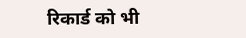रिकार्ड को भी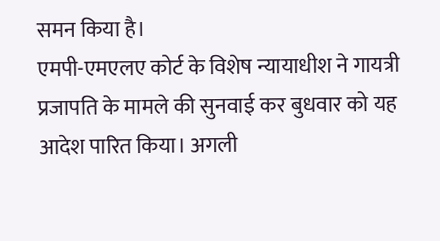समन किया है।
एमपी-एमएलए कोर्ट के विशेष न्यायाधीश ने गायत्री प्रजापति के मामले की सुनवाई कर बुधवार को यह आदेश पारित किया। अगली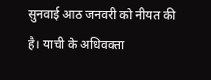सुनवाई आठ जनवरी को नीयत की है। याची के अधिवक्ता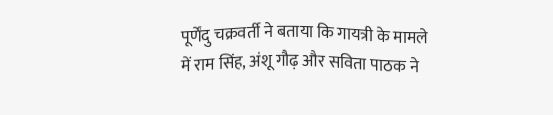पूर्णेंदु चक्रवर्ती ने बताया कि गायत्री के मामले में राम सिंह, अंशू गौढ़ और सविता पाठक ने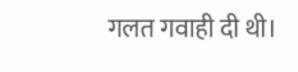गलत गवाही दी थी।